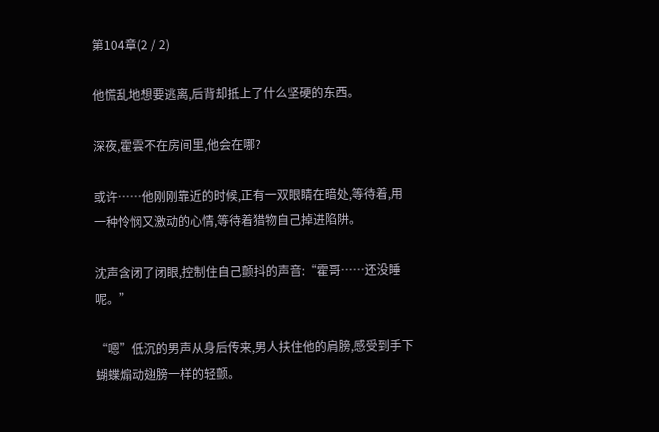第104章(2 / 2)

他慌乱地想要逃离,后背却抵上了什么坚硬的东西。

深夜,霍雲不在房间里,他会在哪?

或许……他刚刚靠近的时候,正有一双眼睛在暗处,等待着,用一种怜悯又激动的心情,等待着猎物自己掉进陷阱。

沈声含闭了闭眼,控制住自己颤抖的声音:“霍哥……还没睡呢。”

“嗯”低沉的男声从身后传来,男人扶住他的肩膀,感受到手下蝴蝶煽动翅膀一样的轻颤。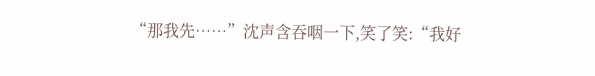“那我先……”沈声含吞咽一下,笑了笑:“我好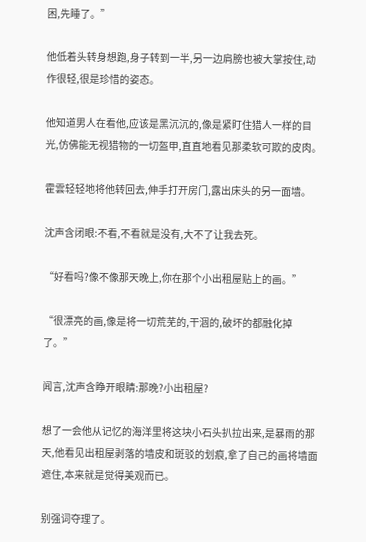困,先睡了。”

他低着头转身想跑,身子转到一半,另一边肩膀也被大掌按住,动作很轻,很是珍惜的姿态。

他知道男人在看他,应该是黑沉沉的,像是紧盯住猎人一样的目光,仿佛能无视猎物的一切盔甲,直直地看见那柔软可欺的皮肉。

霍雲轻轻地将他转回去,伸手打开房门,露出床头的另一面墙。

沈声含闭眼:不看,不看就是没有,大不了让我去死。

“好看吗?像不像那天晚上,你在那个小出租屋贴上的画。”

“很漂亮的画,像是将一切荒芜的,干涸的,破坏的都融化掉了。”

闻言,沈声含睁开眼睛:那晚?小出租屋?

想了一会他从记忆的海洋里将这块小石头扒拉出来,是暴雨的那天,他看见出租屋剥落的墙皮和斑驳的划痕,拿了自己的画将墙面遮住,本来就是觉得美观而已。

别强词夺理了。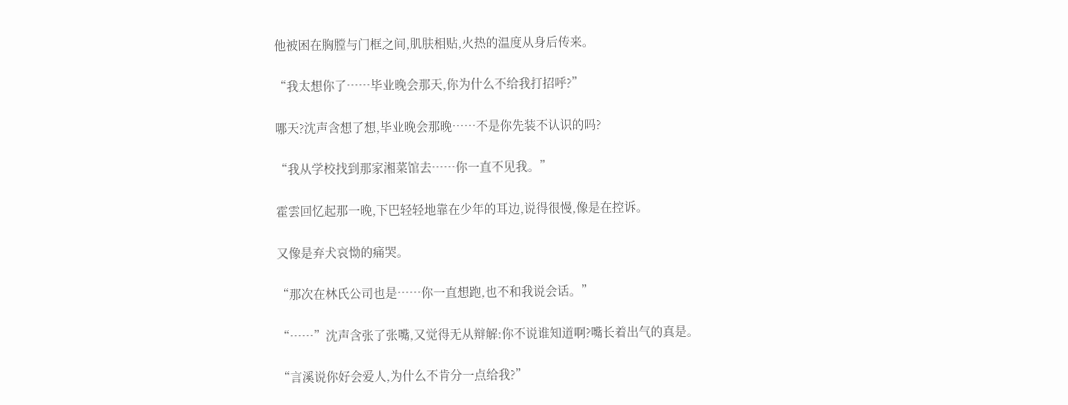他被困在胸膛与门框之间,肌肤相贴,火热的温度从身后传来。

“我太想你了……毕业晚会那天,你为什么不给我打招呼?”

哪天?沈声含想了想,毕业晚会那晚……不是你先装不认识的吗?

“我从学校找到那家湘菜馆去……你一直不见我。”

霍雲回忆起那一晚,下巴轻轻地靠在少年的耳边,说得很慢,像是在控诉。

又像是弃犬哀怮的痛哭。

“那次在林氏公司也是……你一直想跑,也不和我说会话。”

“……”沈声含张了张嘴,又觉得无从辩解:你不说谁知道啊?嘴长着出气的真是。

“言溪说你好会爱人,为什么不肯分一点给我?”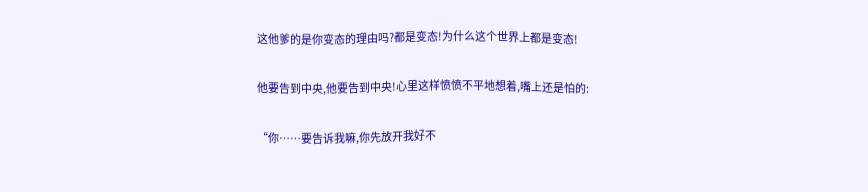这他爹的是你变态的理由吗?都是变态!为什么这个世界上都是变态!

他要告到中央,他要告到中央!心里这样愤愤不平地想着,嘴上还是怕的:

“你……要告诉我嘛,你先放开我好不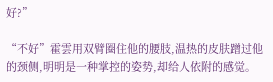好?”

“不好”霍雲用双臂圈住他的腰肢,温热的皮肤蹭过他的颈侧,明明是一种掌控的姿势,却给人依附的感觉。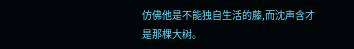仿佛他是不能独自生活的藤,而沈声含才是那棵大树。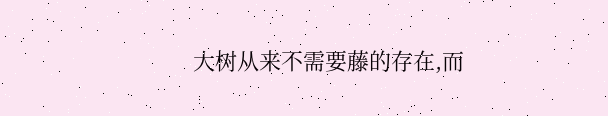大树从来不需要藤的存在,而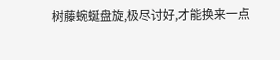树藤蜿蜒盘旋,极尽讨好,才能换来一点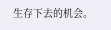生存下去的机会。